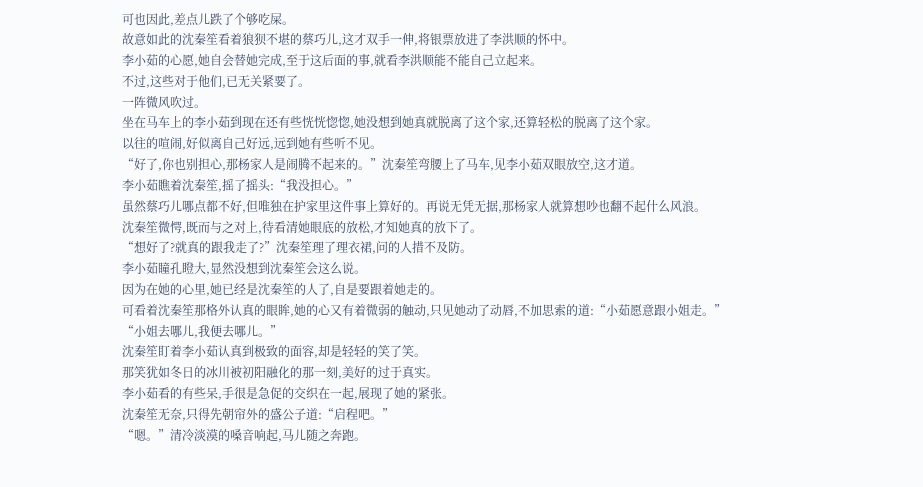可也因此,差点儿跌了个够吃屎。
故意如此的沈秦笙看着狼狈不堪的蔡巧儿,这才双手一伸,将银票放进了李洪顺的怀中。
李小茹的心愿,她自会替她完成,至于这后面的事,就看李洪顺能不能自己立起来。
不过,这些对于他们,已无关紧要了。
一阵微风吹过。
坐在马车上的李小茹到现在还有些恍恍惚惚,她没想到她真就脱离了这个家,还算轻松的脱离了这个家。
以往的喧闹,好似离自己好远,远到她有些听不见。
“好了,你也别担心,那杨家人是闹腾不起来的。”沈秦笙弯腰上了马车,见李小茹双眼放空,这才道。
李小茹瞧着沈秦笙,摇了摇头:“我没担心。”
虽然蔡巧儿哪点都不好,但唯独在护家里这件事上算好的。再说无凭无据,那杨家人就算想吵也翻不起什么风浪。
沈秦笙微愕,既而与之对上,待看清她眼底的放松,才知她真的放下了。
“想好了?就真的跟我走了?”沈秦笙理了理衣裙,问的人措不及防。
李小茹瞳孔瞪大,显然没想到沈秦笙会这么说。
因为在她的心里,她已经是沈秦笙的人了,自是要跟着她走的。
可看着沈秦笙那格外认真的眼眸,她的心又有着微弱的触动,只见她动了动唇,不加思索的道:“小茹愿意跟小姐走。”
“小姐去哪儿,我便去哪儿。”
沈秦笙盯着李小茹认真到极致的面容,却是轻轻的笑了笑。
那笑犹如冬日的冰川被初阳融化的那一刻,美好的过于真实。
李小茹看的有些呆,手很是急促的交织在一起,展现了她的紧张。
沈秦笙无奈,只得先朝帘外的盛公子道:“启程吧。”
“嗯。”清冷淡漠的嗓音响起,马儿随之奔跑。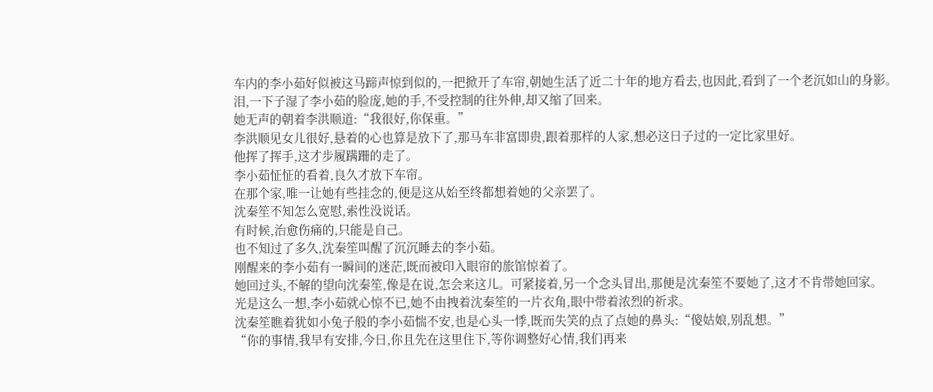车内的李小茹好似被这马蹄声惊到似的,一把掀开了车帘,朝她生活了近二十年的地方看去,也因此,看到了一个老沉如山的身影。
泪,一下子湿了李小茹的脸庞,她的手,不受控制的往外伸,却又缩了回来。
她无声的朝着李洪顺道:“我很好,你保重。”
李洪顺见女儿很好,悬着的心也算是放下了,那马车非富即贵,跟着那样的人家,想必这日子过的一定比家里好。
他挥了挥手,这才步履蹒跚的走了。
李小茹怔怔的看着,良久才放下车帘。
在那个家,唯一让她有些挂念的,便是这从始至终都想着她的父亲罢了。
沈秦笙不知怎么宽慰,索性没说话。
有时候,治愈伤痛的,只能是自己。
也不知过了多久,沈秦笙叫醒了沉沉睡去的李小茹。
刚醒来的李小茹有一瞬间的迷茫,既而被印入眼帘的旅馆惊着了。
她回过头,不解的望向沈秦笙,像是在说,怎会来这儿。可紧接着,另一个念头冒出,那便是沈秦笙不要她了,这才不肯带她回家。
光是这么一想,李小茹就心惊不已,她不由拽着沈秦笙的一片衣角,眼中带着浓烈的祈求。
沈秦笙瞧着犹如小兔子般的李小茹惴不安,也是心头一悸,既而失笑的点了点她的鼻头:“傻姑娘,别乱想。”
“你的事情,我早有安排,今日,你且先在这里住下,等你调整好心情,我们再来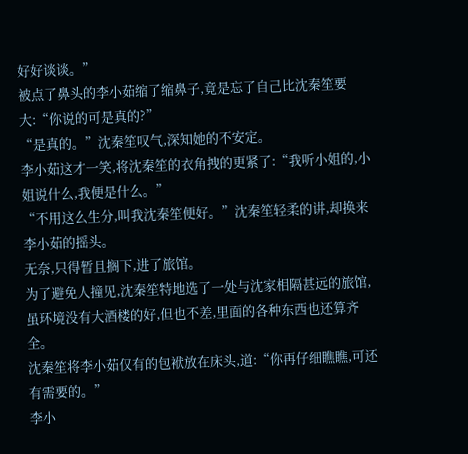好好谈谈。”
被点了鼻头的李小茹缩了缩鼻子,竟是忘了自己比沈秦笙要大:“你说的可是真的?”
“是真的。”沈秦笙叹气,深知她的不安定。
李小茹这才一笑,将沈秦笙的衣角拽的更紧了:“我听小姐的,小姐说什么,我便是什么。”
“不用这么生分,叫我沈秦笙便好。”沈秦笙轻柔的讲,却换来李小茹的摇头。
无奈,只得暂且搁下,进了旅馆。
为了避免人撞见,沈秦笙特地选了一处与沈家相隔甚远的旅馆,虽环境没有大酒楼的好,但也不差,里面的各种东西也还算齐全。
沈秦笙将李小茹仅有的包袱放在床头,道:“你再仔细瞧瞧,可还有需要的。”
李小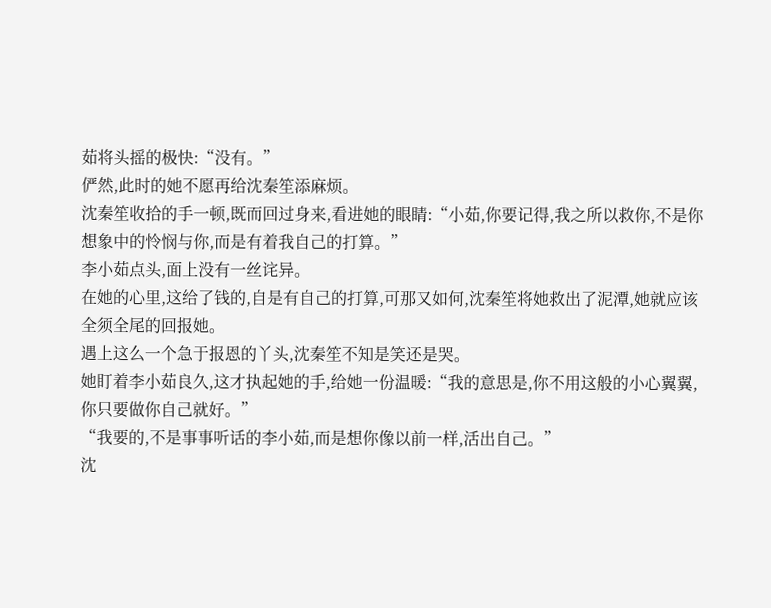茹将头摇的极快:“没有。”
俨然,此时的她不愿再给沈秦笙添麻烦。
沈秦笙收拾的手一顿,既而回过身来,看进她的眼睛:“小茹,你要记得,我之所以救你,不是你想象中的怜悯与你,而是有着我自己的打算。”
李小茹点头,面上没有一丝诧异。
在她的心里,这给了钱的,自是有自己的打算,可那又如何,沈秦笙将她救出了泥潭,她就应该全须全尾的回报她。
遇上这么一个急于报恩的丫头,沈秦笙不知是笑还是哭。
她盯着李小茹良久,这才执起她的手,给她一份温暖:“我的意思是,你不用这般的小心翼翼,你只要做你自己就好。”
“我要的,不是事事听话的李小茹,而是想你像以前一样,活出自己。”
沈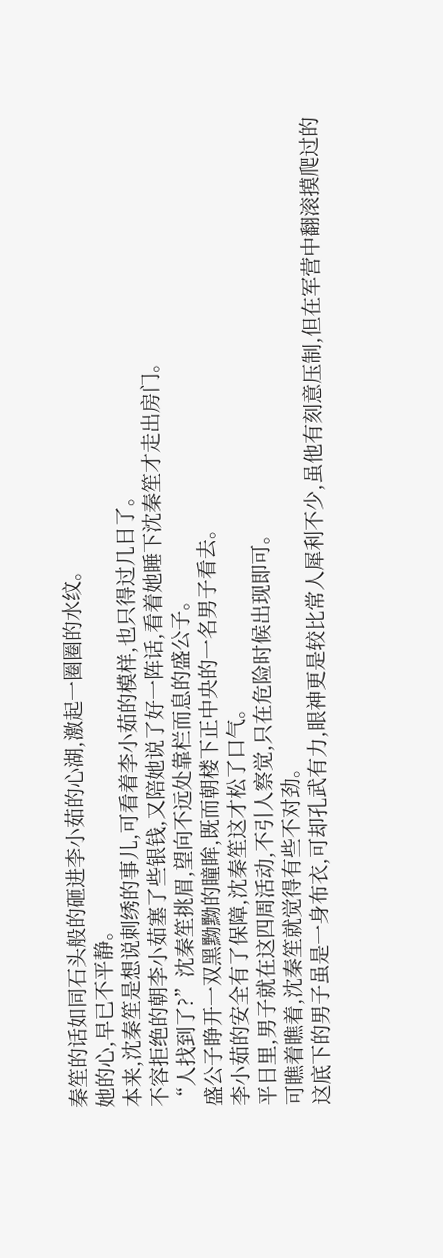秦笙的话如同石头般的砸进李小茹的心湖,激起一圈圈的水纹。
她的心,早已不平静。
本来,沈秦笙是想说刺绣的事儿,可看着李小茹的模样,也只得过几日了。
不容拒绝的朝李小茹塞了些银钱,又陪她说了好一阵话,看着她睡下沈秦笙才走出房门。
“人找到了?”沈秦笙挑眉,望向不远处靠栏而息的盛公子。
盛公子睁开一双黑黝黝的瞳眸,既而朝楼下正中央的一名男子看去。
李小茹的安全有了保障,沈秦笙这才松了口气。
平日里,男子就在这四周活动,不引人察觉,只在危险时候出现即可。
可瞧着瞧着,沈秦笙就觉得有些不对劲。
这底下的男子虽是一身布衣,可却孔武有力,眼神更是较比常人犀利不少,虽他有刻意压制,但在军营中翻滚摸爬过的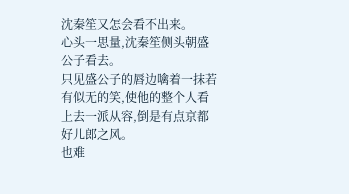沈秦笙又怎会看不出来。
心头一思量,沈秦笙侧头朝盛公子看去。
只见盛公子的唇边噙着一抹若有似无的笑,使他的整个人看上去一派从容,倒是有点京都好儿郎之风。
也难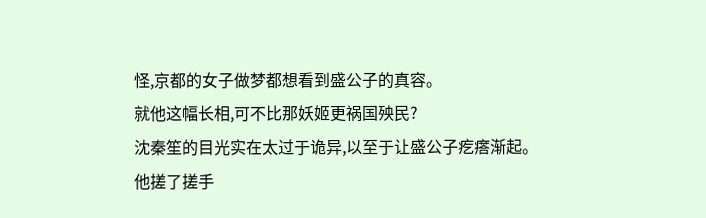怪,京都的女子做梦都想看到盛公子的真容。
就他这幅长相,可不比那妖姬更祸国殃民?
沈秦笙的目光实在太过于诡异,以至于让盛公子疙瘩渐起。
他搓了搓手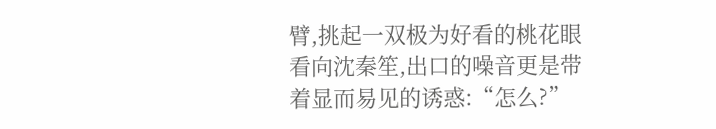臂,挑起一双极为好看的桃花眼看向沈秦笙,出口的噪音更是带着显而易见的诱惑:“怎么?”